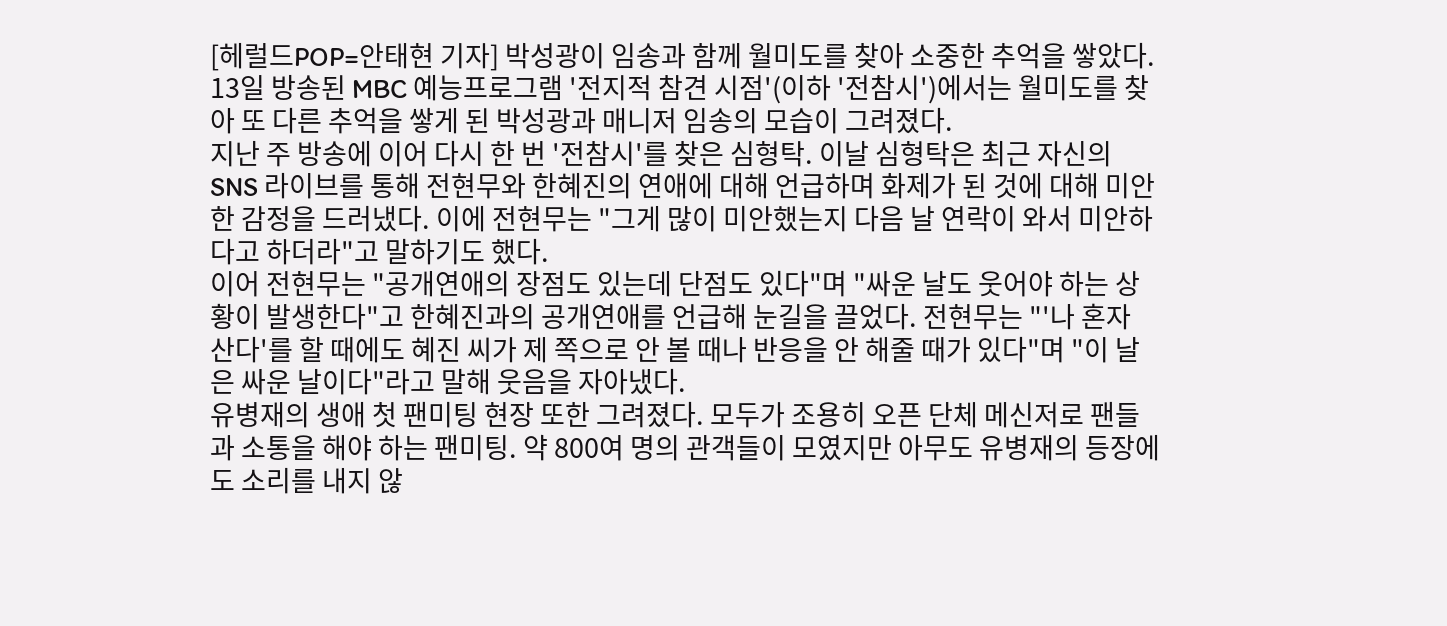[헤럴드POP=안태현 기자] 박성광이 임송과 함께 월미도를 찾아 소중한 추억을 쌓았다.
13일 방송된 MBC 예능프로그램 '전지적 참견 시점'(이하 '전참시')에서는 월미도를 찾아 또 다른 추억을 쌓게 된 박성광과 매니저 임송의 모습이 그려졌다.
지난 주 방송에 이어 다시 한 번 '전참시'를 찾은 심형탁. 이날 심형탁은 최근 자신의 SNS 라이브를 통해 전현무와 한혜진의 연애에 대해 언급하며 화제가 된 것에 대해 미안한 감정을 드러냈다. 이에 전현무는 "그게 많이 미안했는지 다음 날 연락이 와서 미안하다고 하더라"고 말하기도 했다.
이어 전현무는 "공개연애의 장점도 있는데 단점도 있다"며 "싸운 날도 웃어야 하는 상황이 발생한다"고 한혜진과의 공개연애를 언급해 눈길을 끌었다. 전현무는 "'나 혼자 산다'를 할 때에도 혜진 씨가 제 쪽으로 안 볼 때나 반응을 안 해줄 때가 있다"며 "이 날은 싸운 날이다"라고 말해 웃음을 자아냈다.
유병재의 생애 첫 팬미팅 현장 또한 그려졌다. 모두가 조용히 오픈 단체 메신저로 팬들과 소통을 해야 하는 팬미팅. 약 800여 명의 관객들이 모였지만 아무도 유병재의 등장에도 소리를 내지 않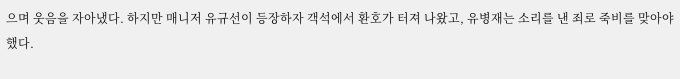으며 웃음을 자아냈다. 하지만 매니저 유규선이 등장하자 객석에서 환호가 터져 나왔고, 유병재는 소리를 낸 죄로 죽비를 맞아야 했다.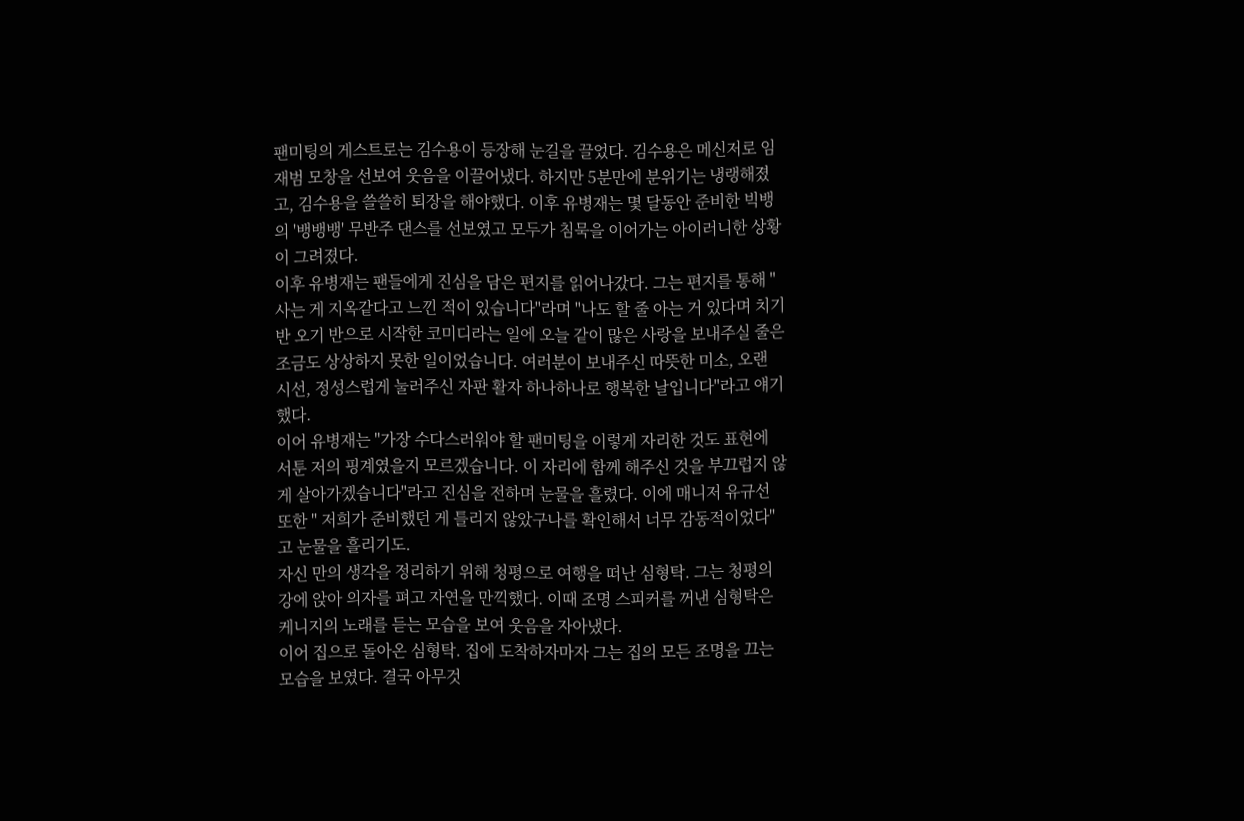팬미팅의 게스트로는 김수용이 등장해 눈길을 끌었다. 김수용은 메신저로 임재범 모창을 선보여 웃음을 이끌어냈다. 하지만 5분만에 분위기는 냉랭해졌고, 김수용을 쓸쓸히 퇴장을 해야했다. 이후 유병재는 몇 달동안 준비한 빅뱅의 '뱅뱅뱅' 무반주 댄스를 선보였고 모두가 침묵을 이어가는 아이러니한 상황이 그려졌다.
이후 유병재는 팬들에게 진심을 담은 편지를 읽어나갔다. 그는 편지를 통해 "사는 게 지옥같다고 느낀 적이 있습니다"라며 "나도 할 줄 아는 거 있다며 치기 반 오기 반으로 시작한 코미디라는 일에 오늘 같이 많은 사랑을 보내주실 줄은 조금도 상상하지 못한 일이었습니다. 여러분이 보내주신 따뜻한 미소, 오랜 시선, 정성스럽게 눌러주신 자판 활자 하나하나로 행복한 날입니다"라고 얘기했다.
이어 유병재는 "가장 수다스러워야 할 팬미팅을 이렇게 자리한 것도 표현에 서툰 저의 핑계였을지 모르겠습니다. 이 자리에 함께 해주신 것을 부끄럽지 않게 살아가겠습니다"라고 진심을 전하며 눈물을 흘렸다. 이에 매니저 유규선 또한 " 저희가 준비했던 게 틀리지 않았구나를 확인해서 너무 감동적이었다"고 눈물을 흘리기도.
자신 만의 생각을 정리하기 위해 청평으로 여행을 떠난 심형탁. 그는 청평의 강에 앉아 의자를 펴고 자연을 만끽했다. 이때 조명 스피커를 꺼낸 심형탁은 케니지의 노래를 듣는 모습을 보여 웃음을 자아냈다.
이어 집으로 돌아온 심형탁. 집에 도착하자마자 그는 집의 모든 조명을 끄는 모습을 보였다. 결국 아무것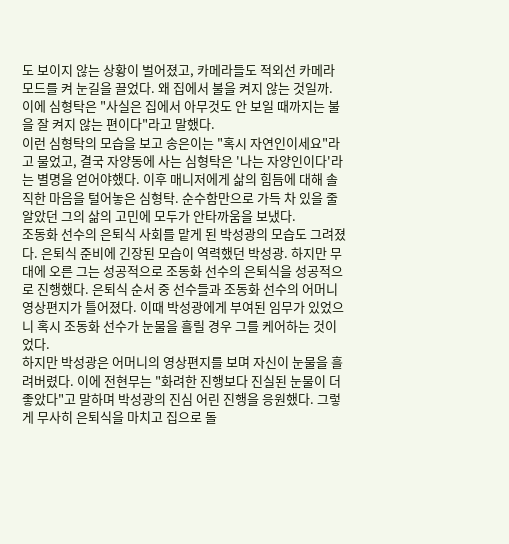도 보이지 않는 상황이 벌어졌고, 카메라들도 적외선 카메라 모드를 켜 눈길을 끌었다. 왜 집에서 불을 켜지 않는 것일까. 이에 심형탁은 "사실은 집에서 아무것도 안 보일 때까지는 불을 잘 켜지 않는 편이다"라고 말했다.
이런 심형탁의 모습을 보고 송은이는 "혹시 자연인이세요"라고 물었고, 결국 자양동에 사는 심형탁은 '나는 자양인이다'라는 별명을 얻어야했다. 이후 매니저에게 삶의 힘듬에 대해 솔직한 마음을 털어놓은 심형탁. 순수함만으로 가득 차 있을 줄 알았던 그의 삶의 고민에 모두가 안타까움을 보냈다.
조동화 선수의 은퇴식 사회를 맡게 된 박성광의 모습도 그려졌다. 은퇴식 준비에 긴장된 모습이 역력했던 박성광. 하지만 무대에 오른 그는 성공적으로 조동화 선수의 은퇴식을 성공적으로 진행했다. 은퇴식 순서 중 선수들과 조동화 선수의 어머니 영상편지가 틀어졌다. 이때 박성광에게 부여된 임무가 있었으니 혹시 조동화 선수가 눈물을 흘릴 경우 그를 케어하는 것이었다.
하지만 박성광은 어머니의 영상편지를 보며 자신이 눈물을 흘려버렸다. 이에 전현무는 "화려한 진행보다 진실된 눈물이 더 좋았다"고 말하며 박성광의 진심 어린 진행을 응원했다. 그렇게 무사히 은퇴식을 마치고 집으로 돌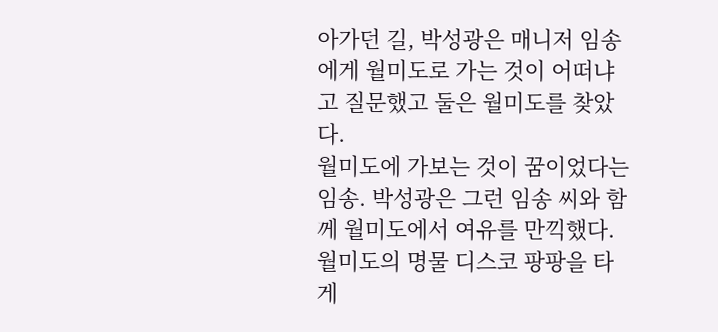아가던 길, 박성광은 매니저 임송에게 월미도로 가는 것이 어떠냐고 질문했고 둘은 월미도를 찾았다.
월미도에 가보는 것이 꿈이었다는 임송. 박성광은 그런 임송 씨와 함께 월미도에서 여유를 만끽했다. 월미도의 명물 디스코 팡팡을 타게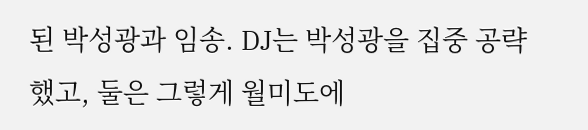된 박성광과 임송. DJ는 박성광을 집중 공략했고, 둘은 그렇게 월미도에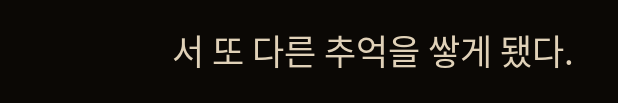서 또 다른 추억을 쌓게 됐다.